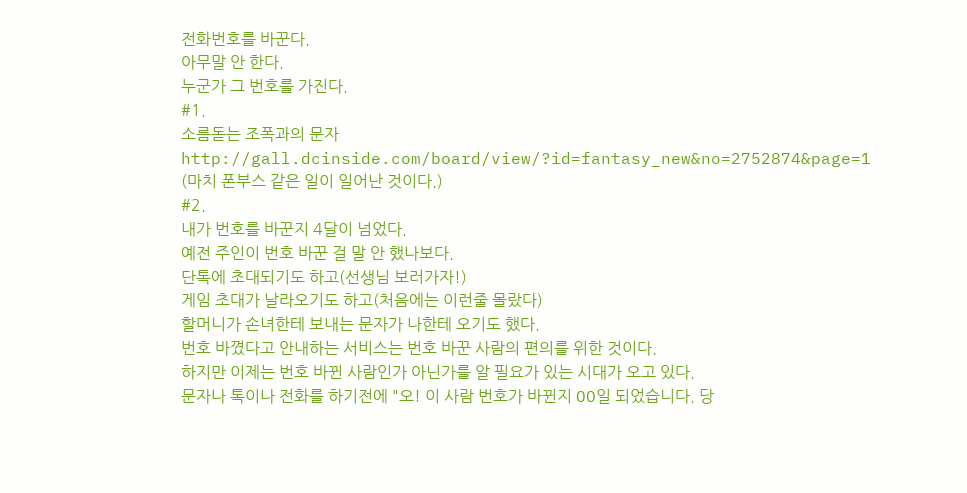전화번호를 바꾼다.
아무말 안 한다.
누군가 그 번호를 가진다.
#1.
소름돋는 조폭과의 문자 http://gall.dcinside.com/board/view/?id=fantasy_new&no=2752874&page=1
(마치 폰부스 같은 일이 일어난 것이다.)
#2.
내가 번호를 바꾼지 4달이 넘었다.
예전 주인이 번호 바꾼 걸 말 안 했나보다.
단톡에 초대되기도 하고(선생님 보러가자!)
게임 초대가 날라오기도 하고(처음에는 이런줄 몰랐다)
할머니가 손녀한테 보내는 문자가 나한테 오기도 했다.
번호 바꼈다고 안내하는 서비스는 번호 바꾼 사람의 편의를 위한 것이다.
하지만 이제는 번호 바뀐 사람인가 아닌가를 알 필요가 있는 시대가 오고 있다.
문자나 톡이나 전화를 하기전에 "오! 이 사람 번호가 바뀐지 OO일 되었습니다. 당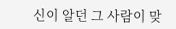신이 알던 그 사람이 맞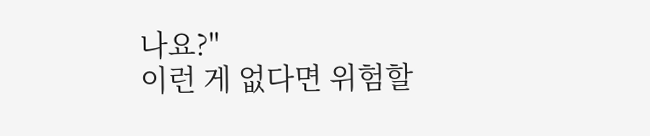나요?"
이런 게 없다면 위험할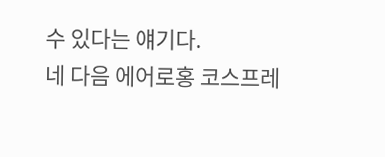수 있다는 얘기다.
네 다음 에어로홍 코스프레